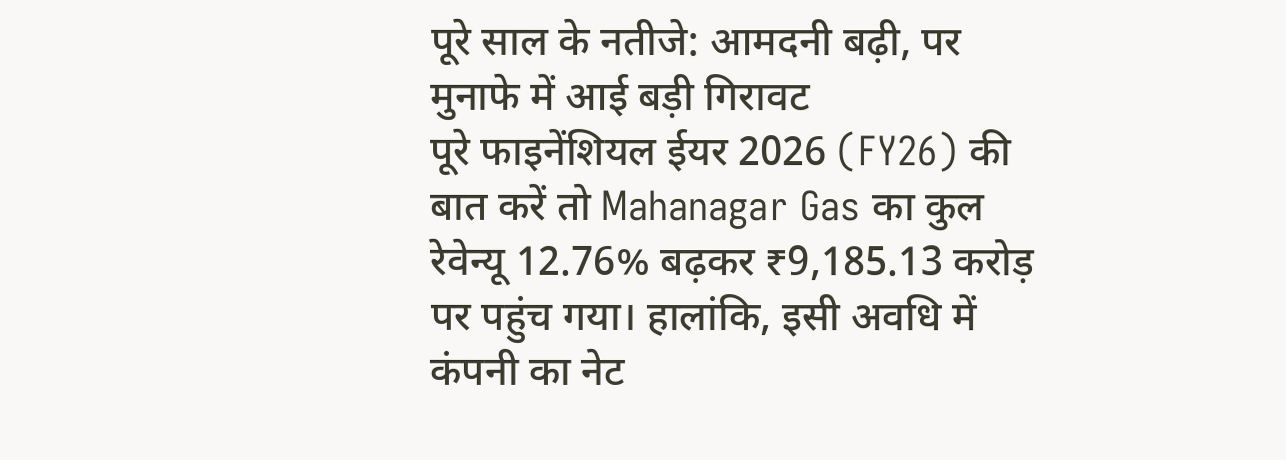पूरे साल के नतीजे: आमदनी बढ़ी, पर मुनाफे में आई बड़ी गिरावट
पूरे फाइनेंशियल ईयर 2026 (FY26) की बात करें तो Mahanagar Gas का कुल रेवेन्यू 12.76% बढ़कर ₹9,185.13 करोड़ पर पहुंच गया। हालांकि, इसी अवधि में कंपनी का नेट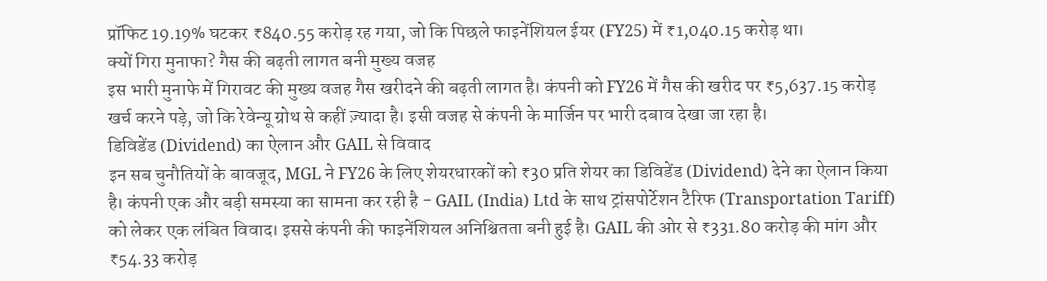प्रॉफिट 19.19% घटकर ₹840.55 करोड़ रह गया, जो कि पिछले फाइनेंशियल ईयर (FY25) में ₹1,040.15 करोड़ था।
क्यों गिरा मुनाफा? गैस की बढ़ती लागत बनी मुख्य वजह
इस भारी मुनाफे में गिरावट की मुख्य वजह गैस खरीदने की बढ़ती लागत है। कंपनी को FY26 में गैस की खरीद पर ₹5,637.15 करोड़ खर्च करने पड़े, जो कि रेवेन्यू ग्रोथ से कहीं ज़्यादा है। इसी वजह से कंपनी के मार्जिन पर भारी दबाव देखा जा रहा है।
डिविडेंड (Dividend) का ऐलान और GAIL से विवाद
इन सब चुनौतियों के बावजूद, MGL ने FY26 के लिए शेयरधारकों को ₹30 प्रति शेयर का डिविडेंड (Dividend) देने का ऐलान किया है। कंपनी एक और बड़ी समस्या का सामना कर रही है - GAIL (India) Ltd के साथ ट्रांसपोर्टेशन टैरिफ (Transportation Tariff) को लेकर एक लंबित विवाद। इससे कंपनी की फाइनेंशियल अनिश्चितता बनी हुई है। GAIL की ओर से ₹331.80 करोड़ की मांग और ₹54.33 करोड़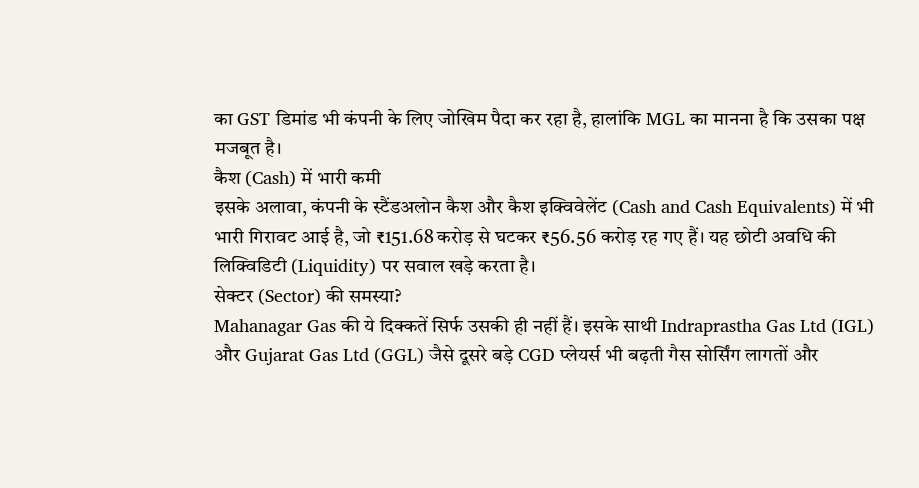का GST डिमांड भी कंपनी के लिए जोखिम पैदा कर रहा है, हालांकि MGL का मानना है कि उसका पक्ष मजबूत है।
कैश (Cash) में भारी कमी
इसके अलावा, कंपनी के स्टैंडअलोन कैश और कैश इक्विवेलेंट (Cash and Cash Equivalents) में भी भारी गिरावट आई है, जो ₹151.68 करोड़ से घटकर ₹56.56 करोड़ रह गए हैं। यह छोटी अवधि की लिक्विडिटी (Liquidity) पर सवाल खड़े करता है।
सेक्टर (Sector) की समस्या?
Mahanagar Gas की ये दिक्कतें सिर्फ उसकी ही नहीं हैं। इसके साथी Indraprastha Gas Ltd (IGL) और Gujarat Gas Ltd (GGL) जैसे दूसरे बड़े CGD प्लेयर्स भी बढ़ती गैस सोर्सिंग लागतों और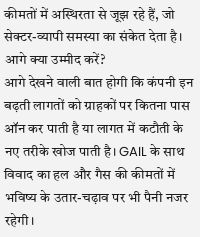कीमतों में अस्थिरता से जूझ रहे हैं, जो सेक्टर-व्यापी समस्या का संकेत देता है।
आगे क्या उम्मीद करें?
आगे देखने वाली बात होगी कि कंपनी इन बढ़ती लागतों को ग्राहकों पर कितना पास ऑन कर पाती है या लागत में कटौती के नए तरीके खोज पाती है। GAIL के साथ विवाद का हल और गैस की कीमतों में भविष्य के उतार-चढ़ाव पर भी पैनी नजर रहेगी।